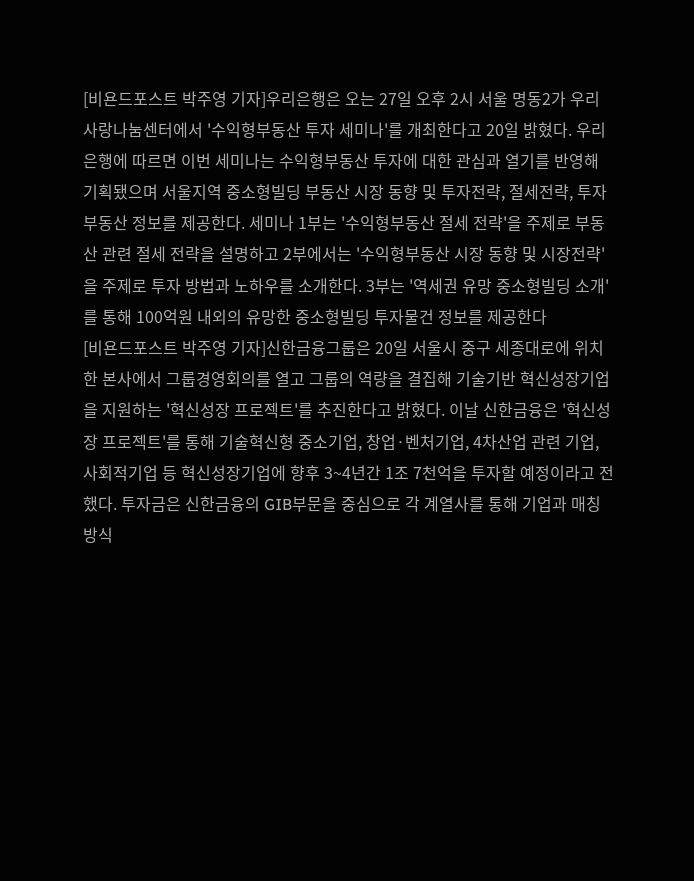[비욘드포스트 박주영 기자]우리은행은 오는 27일 오후 2시 서울 명동2가 우리사랑나눔센터에서 '수익형부동산 투자 세미나'를 개최한다고 20일 밝혔다. 우리은행에 따르면 이번 세미나는 수익형부동산 투자에 대한 관심과 열기를 반영해 기획됐으며 서울지역 중소형빌딩 부동산 시장 동향 및 투자전략, 절세전략, 투자 부동산 정보를 제공한다. 세미나 1부는 '수익형부동산 절세 전략'을 주제로 부동산 관련 절세 전략을 설명하고 2부에서는 '수익형부동산 시장 동향 및 시장전략'을 주제로 투자 방법과 노하우를 소개한다. 3부는 '역세권 유망 중소형빌딩 소개'를 통해 100억원 내외의 유망한 중소형빌딩 투자물건 정보를 제공한다
[비욘드포스트 박주영 기자]신한금융그룹은 20일 서울시 중구 세종대로에 위치한 본사에서 그룹경영회의를 열고 그룹의 역량을 결집해 기술기반 혁신성장기업을 지원하는 '혁신성장 프로젝트'를 추진한다고 밝혔다. 이날 신한금융은 '혁신성장 프로젝트'를 통해 기술혁신형 중소기업, 창업·벤처기업, 4차산업 관련 기업, 사회적기업 등 혁신성장기업에 향후 3~4년간 1조 7천억을 투자할 예정이라고 전했다. 투자금은 신한금융의 GIB부문을 중심으로 각 계열사를 통해 기업과 매칭 방식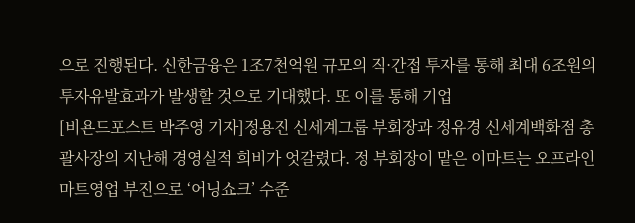으로 진행된다. 신한금융은 1조7천억원 규모의 직·간접 투자를 통해 최대 6조원의 투자유발효과가 발생할 것으로 기대했다. 또 이를 통해 기업
[비욘드포스트 박주영 기자]정용진 신세계그룹 부회장과 정유경 신세계백화점 총괄사장의 지난해 경영실적 희비가 엇갈렸다. 정 부회장이 맡은 이마트는 오프라인 마트영업 부진으로 ‘어닝쇼크’ 수준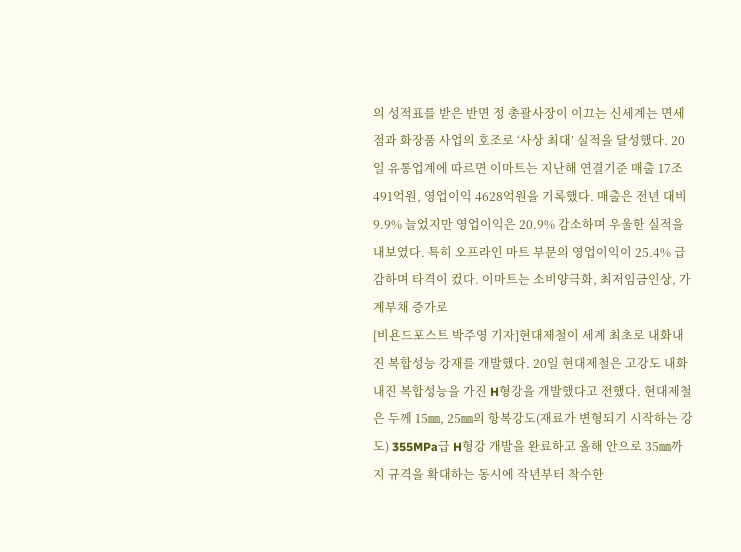의 성적표를 받은 반면 정 총괄사장이 이끄는 신세계는 면세점과 화장품 사업의 호조로 ‘사상 최대’ 실적을 달성했다. 20일 유통업계에 따르면 이마트는 지난해 연결기준 매출 17조491억원, 영업이익 4628억원을 기록했다. 매출은 전년 대비 9.9% 늘었지만 영업이익은 20.9% 감소하며 우울한 실적을 내보였다. 특히 오프라인 마트 부문의 영업이익이 25.4% 급감하며 타격이 컸다. 이마트는 소비양극화, 최저임금인상, 가계부채 증가로
[비욘드포스트 박주영 기자]현대제철이 세계 최초로 내화내진 복합성능 강재를 개발했다. 20일 현대제철은 고강도 내화내진 복합성능을 가진 H형강을 개발했다고 전했다. 현대제철은 두께 15㎜, 25㎜의 항복강도(재료가 변형되기 시작하는 강도) 355MPa급 H형강 개발을 완료하고 올해 안으로 35㎜까지 규격을 확대하는 동시에 작년부터 착수한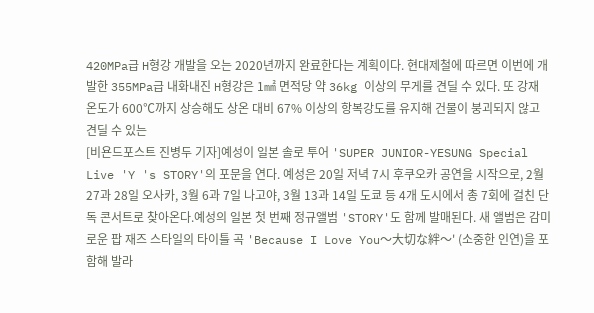420MPa급 H형강 개발을 오는 2020년까지 완료한다는 계획이다. 현대제철에 따르면 이번에 개발한 355MPa급 내화내진 H형강은 1㎟ 면적당 약 36kg 이상의 무게를 견딜 수 있다. 또 강재 온도가 600℃까지 상승해도 상온 대비 67% 이상의 항복강도를 유지해 건물이 붕괴되지 않고 견딜 수 있는
[비욘드포스트 진병두 기자]예성이 일본 솔로 투어 'SUPER JUNIOR-YESUNG Special Live 'Y 's STORY'의 포문을 연다. 예성은 20일 저녁 7시 후쿠오카 공연을 시작으로, 2월 27과 28일 오사카, 3월 6과 7일 나고야, 3월 13과 14일 도쿄 등 4개 도시에서 총 7회에 걸친 단독 콘서트로 찾아온다.예성의 일본 첫 번째 정규앨범 'STORY'도 함께 발매된다. 새 앨범은 감미로운 팝 재즈 스타일의 타이틀 곡 'Because I Love You〜大切な絆〜' (소중한 인연)을 포함해 발라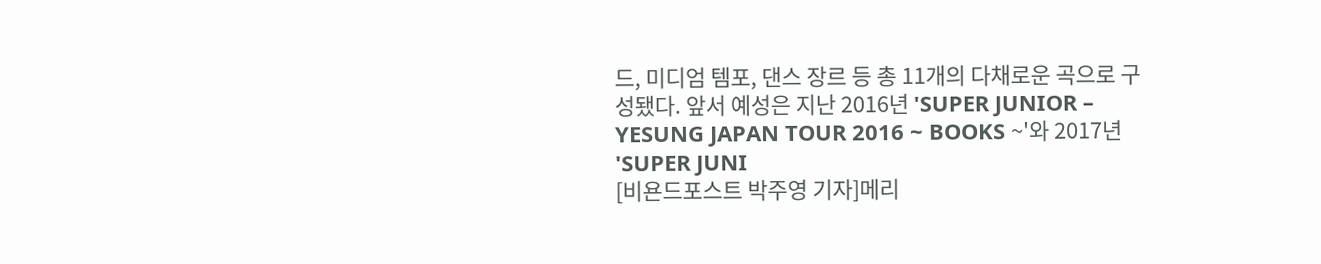드, 미디엄 템포, 댄스 장르 등 총 11개의 다채로운 곡으로 구성됐다. 앞서 예성은 지난 2016년 'SUPER JUNIOR – YESUNG JAPAN TOUR 2016 ~ BOOKS ~'와 2017년 'SUPER JUNI
[비욘드포스트 박주영 기자]메리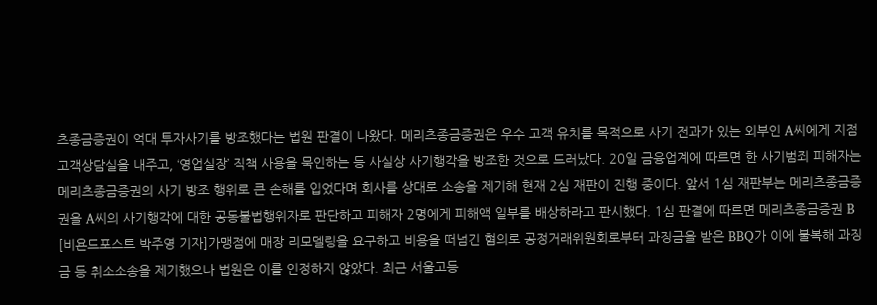츠종금증권이 억대 투자사기를 방조했다는 법원 판결이 나왔다. 메리츠종금증권은 우수 고객 유치를 목적으로 사기 전과가 있는 외부인 A씨에게 지점 고객상담실을 내주고, ‘영업실장’ 직책 사용을 묵인하는 등 사실상 사기행각을 방조한 것으로 드러났다. 20일 금융업계에 따르면 한 사기범죄 피해자는 메리츠종금증권의 사기 방조 행위로 큰 손해를 입었다며 회사를 상대로 소송을 제기해 현재 2심 재판이 진행 중이다. 앞서 1심 재판부는 메리츠종금증권을 A씨의 사기행각에 대한 공동불법행위자로 판단하고 피해자 2명에게 피해액 일부를 배상하라고 판시했다. 1심 판결에 따르면 메리츠종금증권 B
[비욘드포스트 박주영 기자]가맹점에 매장 리모델링을 요구하고 비용을 떠넘긴 혐의로 공정거래위원회로부터 과징금을 받은 BBQ가 이에 불복해 과징금 등 취소소송을 제기했으나 법원은 이를 인정하지 않았다. 최근 서울고등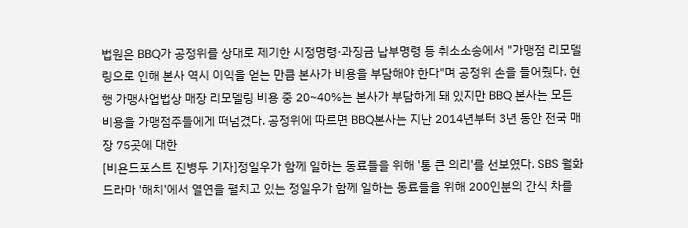법원은 BBQ가 공정위를 상대로 제기한 시정명령·과징금 납부명령 등 취소소송에서 "가맹점 리모델링으로 인해 본사 역시 이익을 얻는 만큼 본사가 비용을 부담해야 한다"며 공정위 손을 들어줬다. 현행 가맹사업법상 매장 리모델링 비용 중 20~40%는 본사가 부담하게 돼 있지만 BBQ 본사는 모든 비용을 가맹점주들에게 떠넘겼다. 공정위에 따르면 BBQ본사는 지난 2014년부터 3년 동안 전국 매장 75곳에 대한
[비욘드포스트 진병두 기자]정일우가 함께 일하는 동료들을 위해 '통 큰 의리'를 선보였다. SBS 월화드라마 '해치'에서 열연을 펼치고 있는 정일우가 함께 일하는 동료들을 위해 200인분의 간식 차를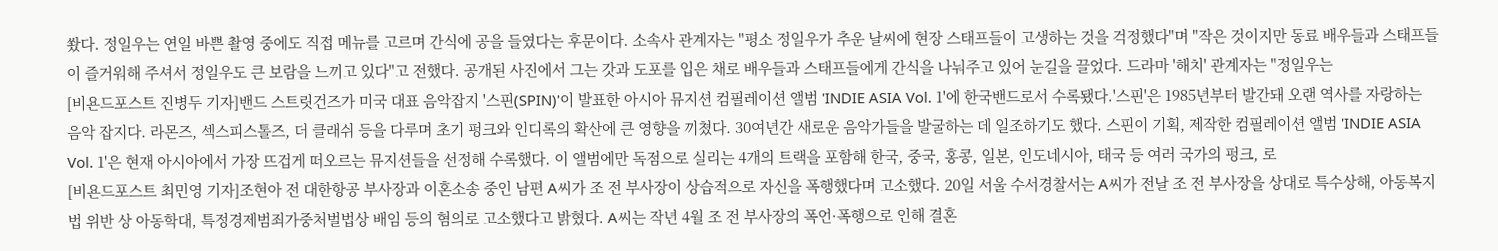쐈다. 정일우는 연일 바쁜 촬영 중에도 직접 메뉴를 고르며 간식에 공을 들였다는 후문이다. 소속사 관계자는 "평소 정일우가 추운 날씨에 현장 스태프들이 고생하는 것을 걱정했다"며 "작은 것이지만 동료 배우들과 스태프들이 즐거워해 주셔서 정일우도 큰 보람을 느끼고 있다"고 전했다. 공개된 사진에서 그는 갓과 도포를 입은 채로 배우들과 스태프들에게 간식을 나눠주고 있어 눈길을 끌었다. 드라마 '해치' 관계자는 "정일우는
[비욘드포스트 진병두 기자]밴드 스트릿건즈가 미국 대표 음악잡지 '스핀(SPIN)'이 발표한 아시아 뮤지션 컴필레이션 앨범 'INDIE ASIA Vol. 1'에 한국밴드로서 수록됐다.'스핀'은 1985년부터 발간돼 오랜 역사를 자랑하는 음악 잡지다. 라몬즈, 섹스피스톨즈, 더 클래쉬 등을 다루며 초기 펑크와 인디록의 확산에 큰 영향을 끼쳤다. 30여년간 새로운 음악가들을 발굴하는 데 일조하기도 했다. 스핀이 기획, 제작한 컴필레이션 앨범 'INDIE ASIA Vol. 1'은 현재 아시아에서 가장 뜨겁게 떠오르는 뮤지션들을 선정해 수록했다. 이 앨범에만 독점으로 실리는 4개의 트랙을 포함해 한국, 중국, 홍콩, 일본, 인도네시아, 태국 등 여러 국가의 펑크, 로
[비욘드포스트 최민영 기자]조현아 전 대한항공 부사장과 이혼소송 중인 남편 A씨가 조 전 부사장이 상습적으로 자신을 폭행했다며 고소했다. 20일 서울 수서경찰서는 A씨가 전날 조 전 부사장을 상대로 특수상해, 아동복지법 위반 상 아동학대, 특정경제범죄가중처벌법상 배임 등의 혐의로 고소했다고 밝혔다. A씨는 작년 4월 조 전 부사장의 폭언·폭행으로 인해 결혼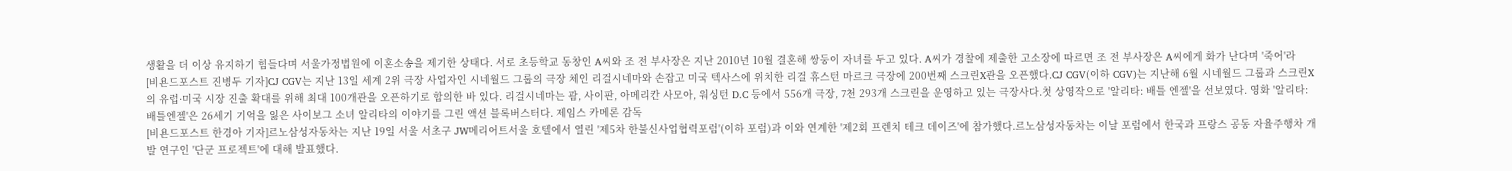생활을 더 이상 유지하기 힘들다며 서울가정법원에 이혼소송을 제기한 상태다. 서로 초등학교 동창인 A씨와 조 전 부사장은 지난 2010년 10월 결혼해 쌍둥이 자녀를 두고 있다. A씨가 경찰에 제출한 고소장에 따르면 조 전 부사장은 A씨에게 화가 난다며 '죽어'라
[비욘드포스트 진병두 기자]CJ CGV는 지난 13일 세계 2위 극장 사업자인 시네월드 그룹의 극장 체인 리걸시네마와 손잡고 미국 텍사스에 위치한 리걸 휴스턴 마르크 극장에 200번째 스크린X관을 오픈했다.CJ CGV(이하 CGV)는 지난해 6월 시네월드 그룹과 스크린X의 유럽·미국 시장 진출 확대를 위해 최대 100개관을 오픈하기로 합의한 바 있다. 리걸시네마는 괌, 사이판, 아메리칸 사모아, 워싱턴 D.C 등에서 556개 극장, 7천 293개 스크린을 운영하고 있는 극장사다.첫 상영작으로 '알리타: 배틀 엔젤'을 선보였다. 영화 '알리타: 배틀엔젤'은 26세기 기억을 잃은 사이보그 소녀 알리타의 이야기를 그린 액션 블록버스터다. 제임스 카메론 감독
[비욘드포스트 한경아 기자]르노삼성자동차는 지난 19일 서울 서초구 JW메리어트서울 호텔에서 열린 '제5차 한불신사업협력포럼'(이하 포럼)과 이와 연계한 '제2회 프렌치 테크 데이즈'에 참가했다.르노삼성자동차는 이날 포럼에서 한국과 프랑스 공동 자율주행차 개발 연구인 '단군 프로젝트'에 대해 발표했다.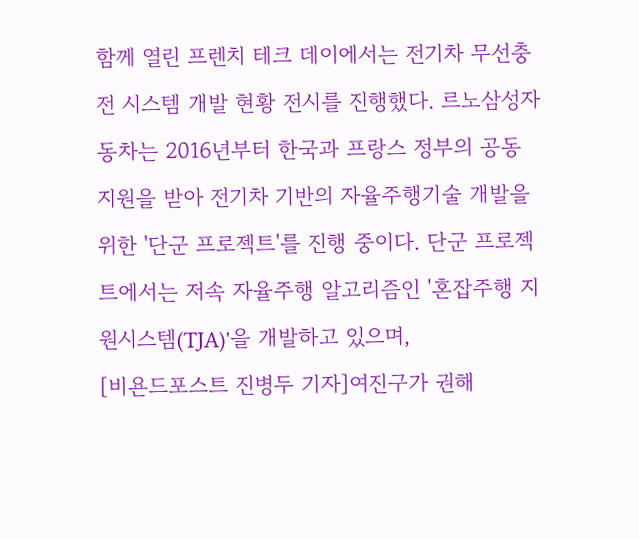함께 열린 프렌치 테크 데이에서는 전기차 무선충전 시스템 개발 현황 전시를 진행했다. 르노삼성자동차는 2016년부터 한국과 프랑스 정부의 공동 지원을 받아 전기차 기반의 자율주행기술 개발을 위한 '단군 프로젝트'를 진행 중이다. 단군 프로젝트에서는 저속 자율주행 알고리즘인 '혼잡주행 지원시스템(TJA)'을 개발하고 있으며,
[비욘드포스트 진병두 기자]여진구가 권해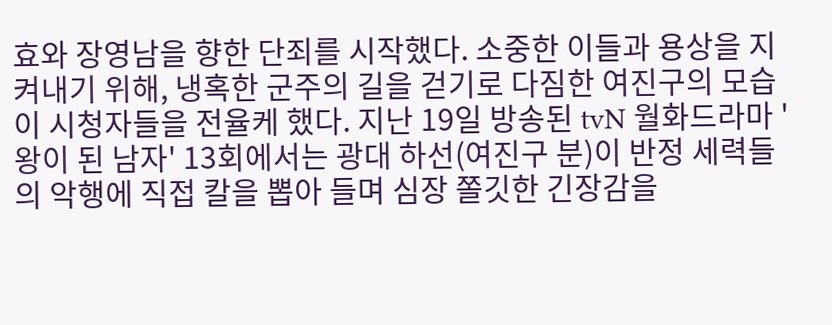효와 장영남을 향한 단죄를 시작했다. 소중한 이들과 용상을 지켜내기 위해, 냉혹한 군주의 길을 걷기로 다짐한 여진구의 모습이 시청자들을 전율케 했다. 지난 19일 방송된 tvN 월화드라마 '왕이 된 남자' 13회에서는 광대 하선(여진구 분)이 반정 세력들의 악행에 직접 칼을 뽑아 들며 심장 쫄깃한 긴장감을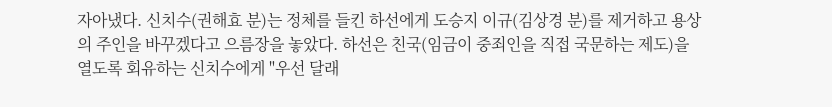자아냈다. 신치수(권해효 분)는 정체를 들킨 하선에게 도승지 이규(김상경 분)를 제거하고 용상의 주인을 바꾸겠다고 으름장을 놓았다. 하선은 친국(임금이 중죄인을 직접 국문하는 제도)을 열도록 회유하는 신치수에게 "우선 달래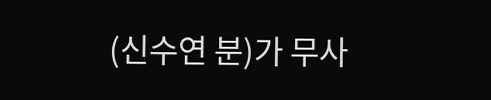(신수연 분)가 무사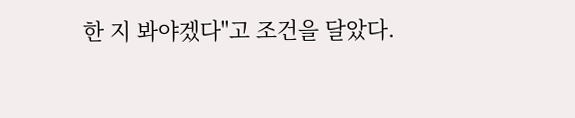한 지 봐야겠다"고 조건을 달았다.